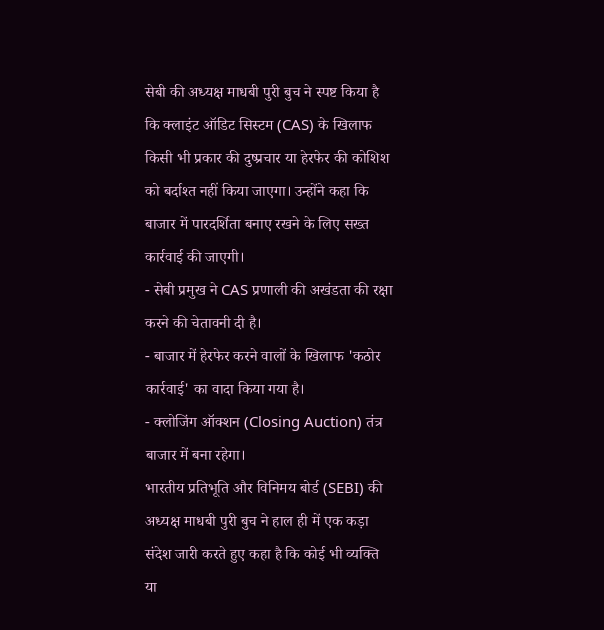सेबी की अध्यक्ष माधबी पुरी बुच ने स्पष्ट किया है कि क्लाइंट ऑडिट सिस्टम (CAS) के खिलाफ किसी भी प्रकार की दुष्प्रचार या हेरफेर की कोशिश को बर्दाश्त नहीं किया जाएगा। उन्होंने कहा कि बाजार में पारदर्शिता बनाए रखने के लिए सख्त कार्रवाई की जाएगी।
- सेबी प्रमुख ने CAS प्रणाली की अखंडता की रक्षा करने की चेतावनी दी है।
- बाजार में हेरफेर करने वालों के खिलाफ 'कठोर कार्रवाई' का वादा किया गया है।
- क्लोजिंग ऑक्शन (Closing Auction) तंत्र बाजार में बना रहेगा।
भारतीय प्रतिभूति और विनिमय बोर्ड (SEBI) की अध्यक्ष माधबी पुरी बुच ने हाल ही में एक कड़ा संदेश जारी करते हुए कहा है कि कोई भी व्यक्ति या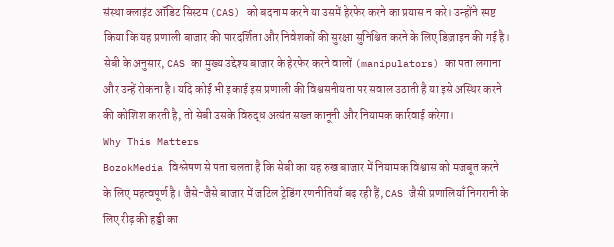संस्था क्लाइंट ऑडिट सिस्टम (CAS) को बदनाम करने या उसमें हेरफेर करने का प्रयास न करे। उन्होंने स्पष्ट किया कि यह प्रणाली बाजार की पारदर्शिता और निवेशकों की सुरक्षा सुनिश्चित करने के लिए डिज़ाइन की गई है।
सेबी के अनुसार, CAS का मुख्य उद्देश्य बाजार के हेरफेर करने वालों (manipulators) का पता लगाना और उन्हें रोकना है। यदि कोई भी इकाई इस प्रणाली की विश्वसनीयता पर सवाल उठाती है या इसे अस्थिर करने की कोशिश करती है, तो सेबी उसके विरुद्ध अत्यंत सख्त कानूनी और नियामक कार्रवाई करेगा।
Why This Matters
BozokMedia विश्लेषण से पता चलता है कि सेबी का यह रुख बाजार में नियामक विश्वास को मजबूत करने के लिए महत्वपूर्ण है। जैसे-जैसे बाजार में जटिल ट्रेडिंग रणनीतियाँ बढ़ रही हैं, CAS जैसी प्रणालियाँ निगरानी के लिए रीढ़ की हड्डी का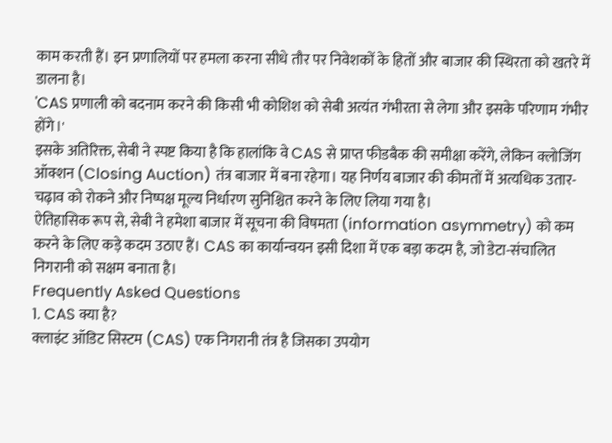काम करती हैं। इन प्रणालियों पर हमला करना सीधे तौर पर निवेशकों के हितों और बाजार की स्थिरता को खतरे में डालना है।
'CAS प्रणाली को बदनाम करने की किसी भी कोशिश को सेबी अत्यंत गंभीरता से लेगा और इसके परिणाम गंभीर होंगे।'
इसके अतिरिक्त, सेबी ने स्पष्ट किया है कि हालांकि वे CAS से प्राप्त फीडबैक की समीक्षा करेंगे, लेकिन क्लोजिंग ऑक्शन (Closing Auction) तंत्र बाजार में बना रहेगा। यह निर्णय बाजार की कीमतों में अत्यधिक उतार-चढ़ाव को रोकने और निष्पक्ष मूल्य निर्धारण सुनिश्चित करने के लिए लिया गया है।
ऐतिहासिक रूप से, सेबी ने हमेशा बाजार में सूचना की विषमता (information asymmetry) को कम करने के लिए कड़े कदम उठाए हैं। CAS का कार्यान्वयन इसी दिशा में एक बड़ा कदम है, जो डेटा-संचालित निगरानी को सक्षम बनाता है।
Frequently Asked Questions
1. CAS क्या है?
क्लाइंट ऑडिट सिस्टम (CAS) एक निगरानी तंत्र है जिसका उपयोग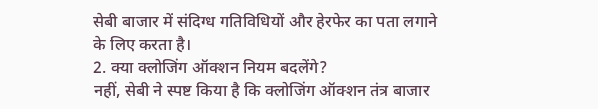सेबी बाजार में संदिग्ध गतिविधियों और हेरफेर का पता लगाने के लिए करता है।
2. क्या क्लोजिंग ऑक्शन नियम बदलेंगे?
नहीं, सेबी ने स्पष्ट किया है कि क्लोजिंग ऑक्शन तंत्र बाजार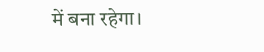में बना रहेगा।